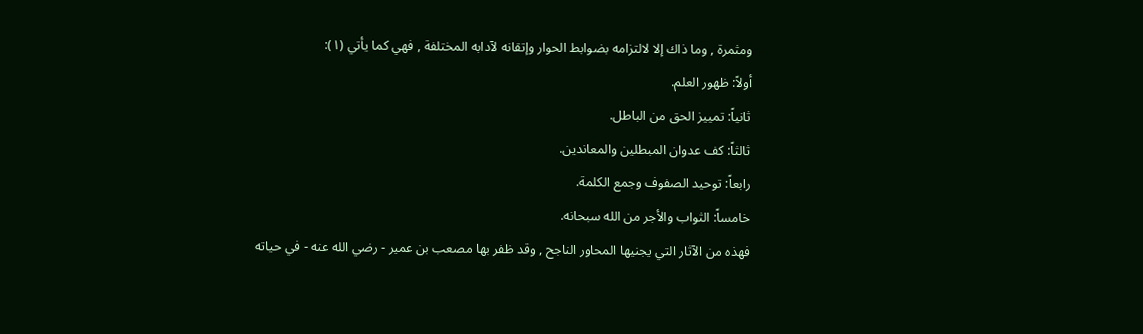ومثمرة , وما ذاك إلا لالتزامه بضوابط الحوار وإتقانه لآدابه المختلفة , فهي كما يأتي (١):
أولاً: ظهور العلم.
ثانياً: تمييز الحق من الباطل.
ثالثاً: كف عدوان المبطلين والمعاندين.
رابعاً: توحيد الصفوف وجمع الكلمة.
خامساً: الثواب والأجر من الله سبحانه.
فهذه من الآثار التي يجنيها المحاور الناجح , وقد ظفر بها مصعب بن عمير - رضي الله عنه - في حياته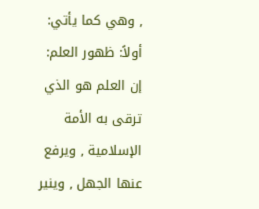, وهي كما يأتي:
أولاً: ظهور العلم:
إن العلم هو الذي ترقى به الأمة الإسلامية , ويرفع عنها الجهل , وينير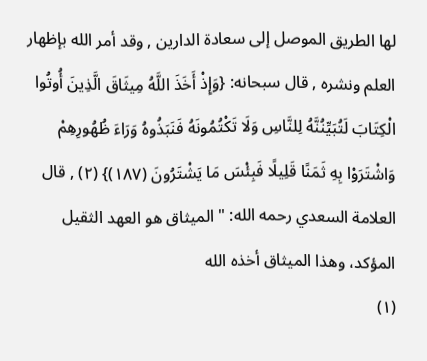لها الطريق الموصل إلى سعادة الدارين , وقد أمر الله بإظهار العلم ونشره , قال سبحانه: {وَإِذْ أَخَذَ اللَّهُ مِيثَاقَ الَّذِينَ أُوتُوا الْكِتَابَ لَتُبَيِّنُنَّهُ لِلنَّاسِ وَلَا تَكْتُمُونَهُ فَنَبَذُوهُ وَرَاءَ ظُهُورِهِمْ وَاشْتَرَوْا بِهِ ثَمَنًا قَلِيلًا فَبِئْسَ مَا يَشْتَرُونَ (١٨٧)} (٢) , قال العلامة السعدي رحمه الله: " الميثاق هو العهد الثقيل المؤكد، وهذا الميثاق أخذه الله
(١)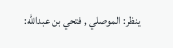ينظر: الموصلي , فتحي بن عبدالله: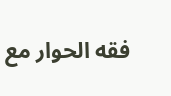فقه الحوار مع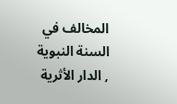المخالف في السنة النبوية , الدار الأثرية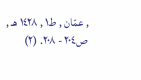, عمّان , ط١ , ١٤٢٨ هـ , ص٢٠٤ - ٢٠٨. (٢)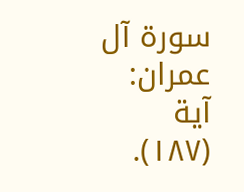سورة آل عمران: آية (١٨٧).